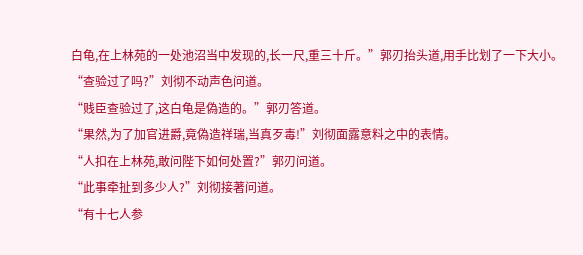白龟,在上林苑的一处池沼当中发现的,长一尺,重三十斤。”郭刃抬头道,用手比划了一下大小。
“查验过了吗?”刘彻不动声色问道。
“贱臣查验过了,这白龟是偽造的。”郭刃答道。
“果然,为了加官进爵,竟偽造祥瑞,当真歹毒!”刘彻面露意料之中的表情。
“人扣在上林苑,敢问陛下如何处置?”郭刃问道。
“此事牵扯到多少人?”刘彻接著问道。
“有十七人参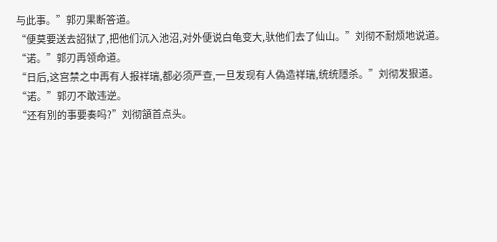与此事。”郭刃果断答道。
“便莫要送去詔狱了,把他们沉入池沼,对外便说白龟变大,驮他们去了仙山。”刘彻不耐烦地说道。
“诺。”郭刃再领命道。
“日后,这宫禁之中再有人报祥瑞,都必须严查,一旦发现有人偽造祥瑞,统统隱杀。”刘彻发狠道。
“诺。”郭刃不敢违逆。
“还有別的事要奏吗?”刘彻頷首点头。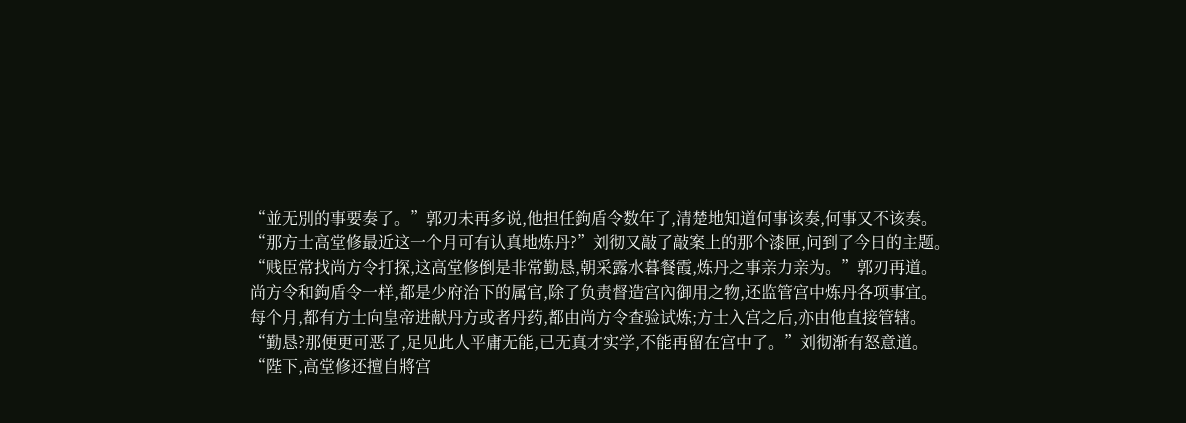“並无別的事要奏了。”郭刃未再多说,他担任鉤盾令数年了,清楚地知道何事该奏,何事又不该奏。
“那方士高堂修最近这一个月可有认真地炼丹?”刘彻又敲了敲案上的那个漆匣,问到了今日的主题。
“贱臣常找尚方令打探,这高堂修倒是非常勤恳,朝采露水暮餐霞,炼丹之事亲力亲为。”郭刃再道。
尚方令和鉤盾令一样,都是少府治下的属官,除了负责督造宫內御用之物,还监管宫中炼丹各项事宜。
每个月,都有方士向皇帝进献丹方或者丹药,都由尚方令查验试炼;方士入宫之后,亦由他直接管辖。
“勤恳?那便更可恶了,足见此人平庸无能,已无真才实学,不能再留在宫中了。”刘彻渐有怒意道。
“陛下,高堂修还擅自將宫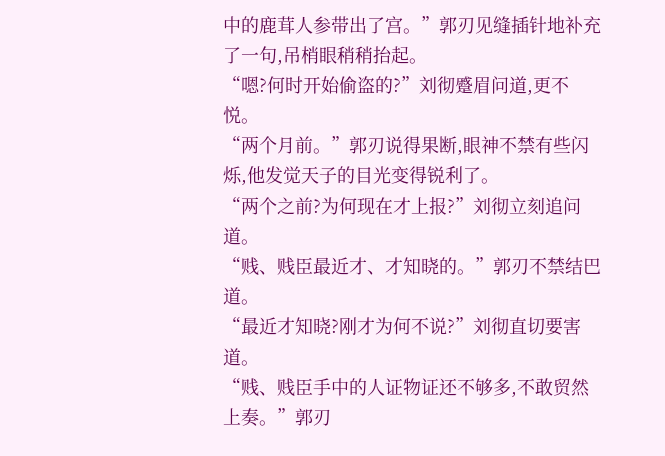中的鹿茸人参带出了宫。”郭刃见缝插针地补充了一句,吊梢眼稍稍抬起。
“嗯?何时开始偷盗的?”刘彻蹙眉问道,更不悦。
“两个月前。”郭刃说得果断,眼神不禁有些闪烁,他发觉天子的目光变得锐利了。
“两个之前?为何现在才上报?”刘彻立刻追问道。
“贱、贱臣最近才、才知晓的。”郭刃不禁结巴道。
“最近才知晓?刚才为何不说?”刘彻直切要害道。
“贱、贱臣手中的人证物证还不够多,不敢贸然上奏。”郭刃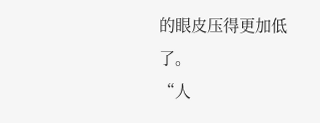的眼皮压得更加低了。
“人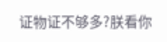证物证不够多?朕看你